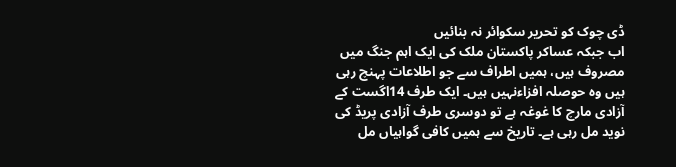ڈی چوک کو تحریر سکوائر نہ بنائیں
اب جبکہ عساکر پاکستان ملک کی ایک اہم جنگ میں مصروف ہیں، ہمیں اطراف سے جو اطلاعات پہنچ رہی ہیں وہ حوصلہ افزاءنہیں ہیں۔ ایک طرف 14اگست کے آزادی مارچ کا غوغہ ہے تو دوسری طرف آزادی پریڈ کی نوید مل رہی ہے۔ تاریخ سے ہمیں کافی گواہیاں مل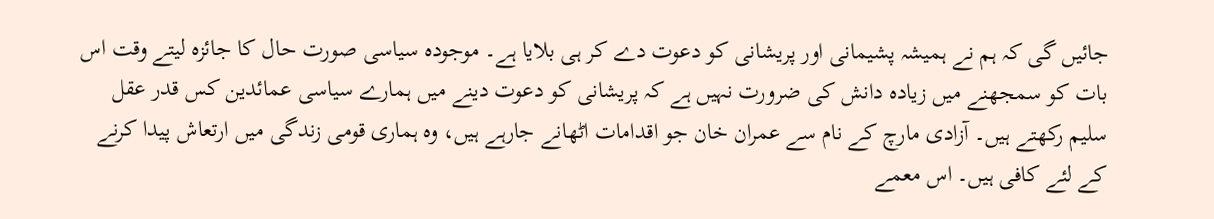جائیں گی کہ ہم نے ہمیشہ پشیمانی اور پریشانی کو دعوت دے کر ہی بلایا ہے۔ موجودہ سیاسی صورت حال کا جائزہ لیتے وقت اس بات کو سمجھنے میں زیادہ دانش کی ضرورت نہیں ہے کہ پریشانی کو دعوت دینے میں ہمارے سیاسی عمائدین کس قدر عقل سلیم رکھتے ہیں۔ آزادی مارچ کے نام سے عمران خان جو اقدامات اٹھانے جارہے ہیں، وہ ہماری قومی زندگی میں ارتعاش پیدا کرنے کے لئے کافی ہیں۔ اس معمے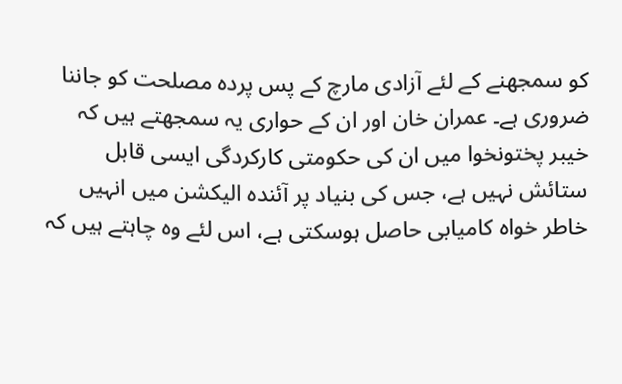کو سمجھنے کے لئے آزادی مارچ کے پس پردہ مصلحت کو جاننا ضروری ہے۔ عمران خان اور ان کے حواری یہ سمجھتے ہیں کہ خیبر پختونخوا میں ان کی حکومتی کارکردگی ایسی قابل ستائش نہیں ہے، جس کی بنیاد پر آئندہ الیکشن میں انہیں خاطر خواہ کامیابی حاصل ہوسکتی ہے، اس لئے وہ چاہتے ہیں کہ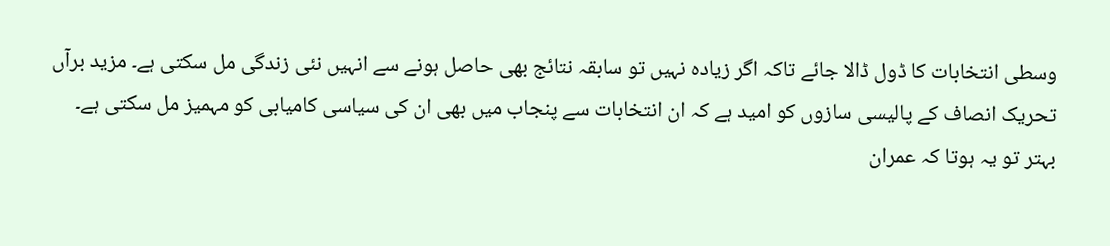وسطی انتخابات کا ڈول ڈالا جائے تاکہ اگر زیادہ نہیں تو سابقہ نتائج بھی حاصل ہونے سے انہیں نئی زندگی مل سکتی ہے۔ مزید برآں تحریک انصاف کے پالیسی سازوں کو امید ہے کہ ان انتخابات سے پنجاب میں بھی ان کی سیاسی کامیابی کو مہمیز مل سکتی ہے۔
بہتر تو یہ ہوتا کہ عمران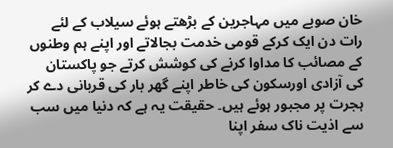خان صوبے میں مہاجرین کے بڑھتے ہوئے سیلاب کے لئے رات دن ایک کرکے قومی خدمت بجالاتے اور اپنے ہم وطنوں کے مصائب کا مداوا کرنے کی کوشش کرتے جو پاکستان کی آزادی اورسکون کی خاطر اپنے گھر بار کی قربانی دے کر ہجرت پر مجبور ہوئے ہیں۔ حقیقت یہ ہے کہ دنیا میں سب سے اذیت ناک سفر اپنا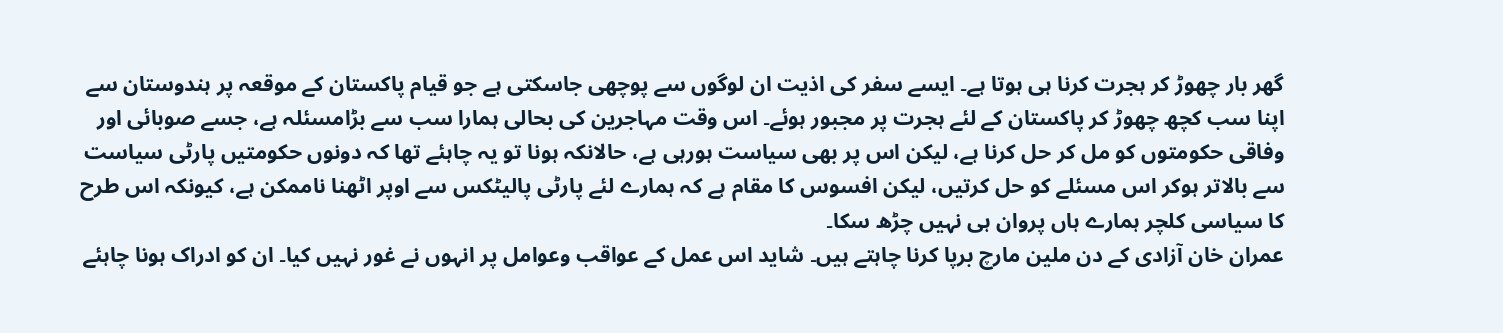گھر بار چھوڑ کر ہجرت کرنا ہی ہوتا ہے۔ ایسے سفر کی اذیت ان لوگوں سے پوچھی جاسکتی ہے جو قیام پاکستان کے موقعہ پر ہندوستان سے اپنا سب کچھ چھوڑ کر پاکستان کے لئے ہجرت پر مجبور ہوئے۔ اس وقت مہاجرین کی بحالی ہمارا سب سے بڑامسئلہ ہے، جسے صوبائی اور وفاقی حکومتوں کو مل کر حل کرنا ہے، لیکن اس پر بھی سیاست ہورہی ہے، حالانکہ ہونا تو یہ چاہئے تھا کہ دونوں حکومتیں پارٹی سیاست سے بالاتر ہوکر اس مسئلے کو حل کرتیں، لیکن افسوس کا مقام ہے کہ ہمارے لئے پارٹی پالیٹکس سے اوپر اٹھنا ناممکن ہے، کیونکہ اس طرح کا سیاسی کلچر ہمارے ہاں پروان ہی نہیں چڑھ سکا۔
عمران خان آزادی کے دن ملین مارچ برپا کرنا چاہتے ہیں۔ شاید اس عمل کے عواقب وعوامل پر انہوں نے غور نہیں کیا۔ ان کو ادراک ہونا چاہئے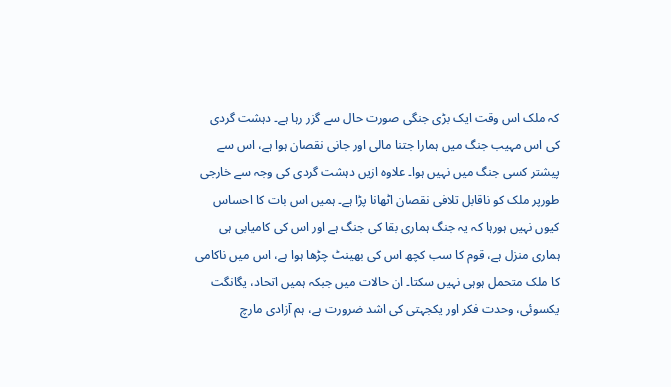کہ ملک اس وقت ایک بڑی جنگی صورت حال سے گزر رہا ہے۔ دہشت گردی کی اس مہیب جنگ میں ہمارا جتنا مالی اور جانی نقصان ہوا ہے، اس سے پیشتر کسی جنگ میں نہیں ہوا۔ علاوہ ازیں دہشت گردی کی وجہ سے خارجی طورپر ملک کو ناقابل تلافی نقصان اٹھانا پڑا ہے۔ ہمیں اس بات کا احساس کیوں نہیں ہورہا کہ یہ جنگ ہماری بقا کی جنگ ہے اور اس کی کامیابی ہی ہماری منزل ہے، قوم کا سب کچھ اس کی بھینٹ چڑھا ہوا ہے، اس میں ناکامی کا ملک متحمل ہوہی نہیں سکتا۔ ان حالات میں جبکہ ہمیں اتحاد، یگانگت یکسوئی، وحدت فکر اور یکجہتی کی اشد ضرورت ہے، ہم آزادی مارچ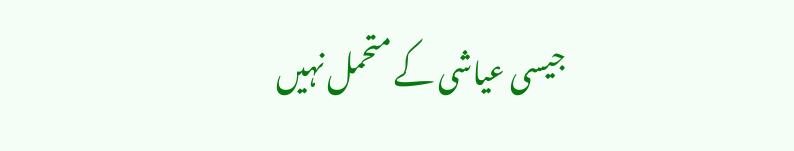جیسی عیاشی کے متحمل نہیں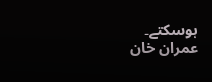ہوسکتے۔
عمران خان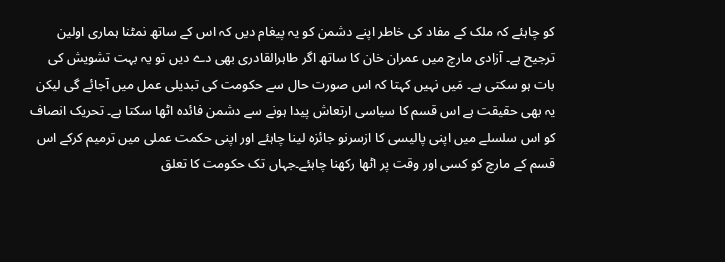کو چاہئے کہ ملک کے مفاد کی خاطر اپنے دشمن کو یہ پیغام دیں کہ اس کے ساتھ نمٹنا ہماری اولین ترجیح ہے۔ آزادی مارچ میں عمران خان کا ساتھ اگر طاہرالقادری بھی دے دیں تو یہ بہت تشویش کی بات ہو سکتی ہے۔ مَیں نہیں کہتا کہ اس صورت حال سے حکومت کی تبدیلی عمل میں آجائے گی لیکن یہ بھی حقیقت ہے اس قسم کا سیاسی ارتعاش پیدا ہونے سے دشمن فائدہ اٹھا سکتا ہے۔ تحریک انصاف کو اس سلسلے میں اپنی پالیسی کا ازسرنو جائزہ لینا چاہئے اور اپنی حکمت عملی میں ترمیم کرکے اس قسم کے مارچ کو کسی اور وقت پر اٹھا رکھنا چاہئے۔جہاں تک حکومت کا تعلق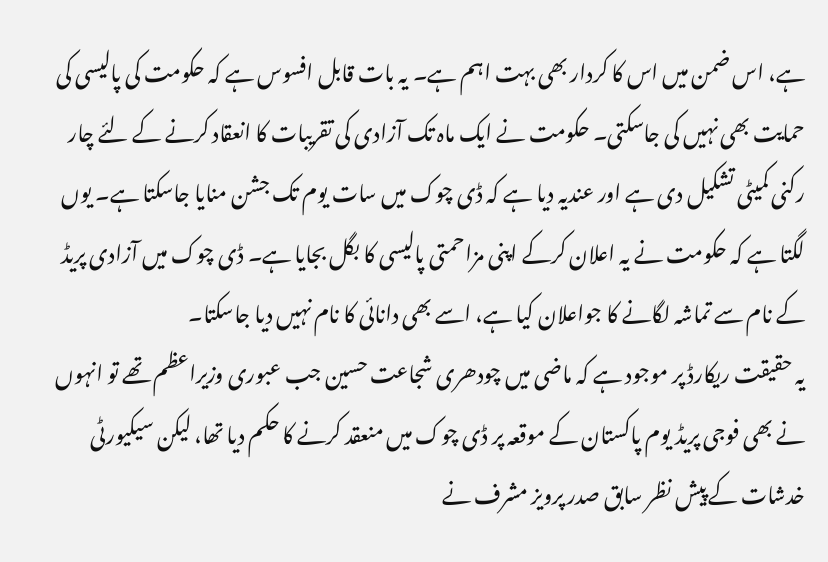ہے، اس ضمن میں اس کا کردار بھی بہت اہم ہے۔ یہ بات قابل افسوس ہے کہ حکومت کی پالیسی کی حمایت بھی نہیں کی جاسکتی۔ حکومت نے ایک ماہ تک آزادی کی تقریبات کا انعقاد کرنے کے لئے چار رکنی کمیٹی تشکیل دی ہے اور عندیہ دیا ہے کہ ڈی چوک میں سات یوم تک جشن منایا جاسکتا ہے۔ یوں لگتا ہے کہ حکومت نے یہ اعلان کرکے اپنی مزاحمتی پالیسی کا بگل بجایا ہے۔ ڈی چوک میں آزادی پریڈ کے نام سے تماشہ لگانے کا جواعلان کیا ہے، اسے بھی دانائی کا نام نہیں دیا جاسکتا۔
یہ حقیقت ریکارڈ پر موجود ہے کہ ماضی میں چودھری شجاعت حسین جب عبوری وزیراعظم تھے تو انہوں نے بھی فوجی پریڈ یوم پاکستان کے موقعہ پر ڈی چوک میں منعقد کرنے کا حکم دیا تھا، لیکن سیکیورٹی خدشات کے پیش نظر سابق صدر پرویز مشرف نے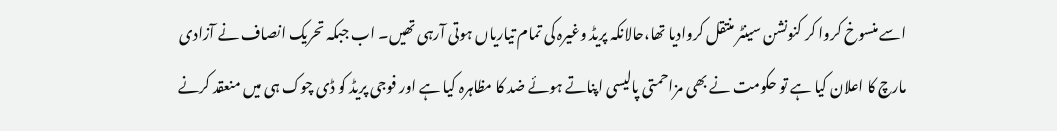اسے منسوخ کروا کر کنونشن سینٹر منتقل کروادیا تھا،حالانکہ پریڈ وغیرہ کی تمام تیاریاں ہوتی آرہی تھیں۔ اب جبکہ تحریک انصاف نے آزادی مارچ کا اعلان کیا ہے تو حکومت نے بھی مزاحمتی پالیسی اپناتے ہوئے ضد کا مظاہرہ کیا ہے اور فوجی پریڈ کو ڈی چوک ہی میں منعقد کرنے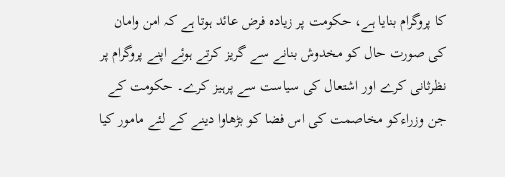کا پروگرام بنایا ہے، حکومت پر زیادہ فرض عائد ہوتا ہے کہ امن وامان کی صورت حال کو مخدوش بنانے سے گریز کرتے ہوئے اپنے پروگرام پر نظرثانی کرے اور اشتعال کی سیاست سے پرہیز کرے۔ حکومت کے جن وزراءکو مخاصمت کی اس فضا کو بڑھاوا دینے کے لئے مامور کیا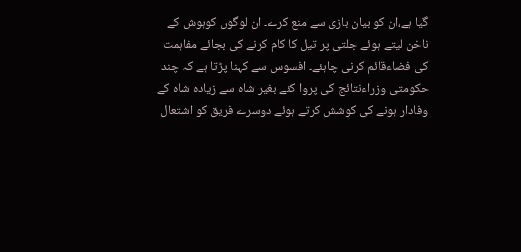گیا ہے،ان کو بیان بازی سے منع کرے۔ ان لوگوں کوہوش کے ناخن لیتے ہوئے جلتی پر تیل کا کام کرنے کی بجائے مفاہمت کی فضاءقائم کرنی چاہئے۔ افسوس سے کہنا پڑتا ہے کہ چند حکومتی وزراءنتائج کی پروا کئے بغیر شاہ سے زیادہ شاہ کے وفادار ہونے کی کوشش کرتے ہوئے دوسرے فریق کو اشتعال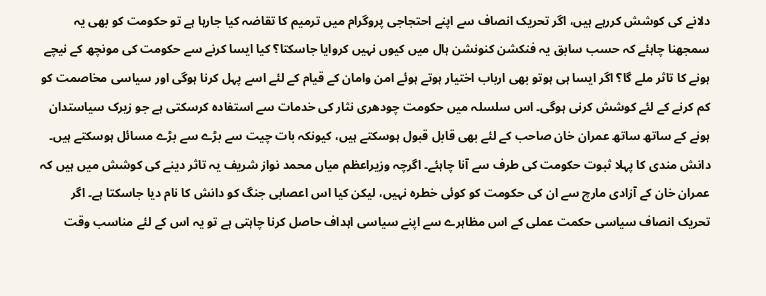دلانے کی کوشش کررہے ہیں، اگر تحریک انصاف سے اپنے احتجاجی پروگرام میں ترمیم کا تقاضہ کیا جارہا ہے تو حکومت کو بھی یہ سمجھنا چاہئے کہ حسب سابق یہ فنکشن کنونشن ہال میں کیوں نہیں کروایا جاسکتا؟ کیا ایسا کرنے سے حکومت کی مونچھ کے نیچے ہونے کا تاثر ملے گا؟ اگر ایسا ہی ہوتو بھی ارباب اختیار ہوتے ہوئے امن وامان کے قیام کے لئے اسے پہل کرنا ہوگی اور سیاسی مخاصمت کو کم کرنے کے لئے کوشش کرنی ہوگی۔ اس سلسلہ میں حکومت چودھری نثار کی خدمات سے استفادہ کرسکتی ہے جو زیرک سیاستدان ہونے کے ساتھ ساتھ عمران خان صاحب کے لئے بھی قابل قبول ہوسکتے ہیں، کیونکہ بات چیت سے بڑے سے بڑے مسائل ہوسکتے ہیں۔
دانش مندی کا پہلا ثبوت حکومت کی طرف سے آنا چاہئے۔ اگرچہ وزیراعظم میاں محمد نواز شریف یہ تاثر دینے کی کوشش میں ہیں کہ عمران خان کے آزادی مارچ سے ان کی حکومت کو کوئی خطرہ نہیں، لیکن کیا اس اعصابی جنگ کو دانش کا نام دیا جاسکتا ہے۔ اگر تحریک انصاف سیاسی حکمت عملی کے اس مظاہرے سے اپنے سیاسی اہداف حاصل کرنا چاہتی ہے تو یہ اس کے لئے مناسب وقت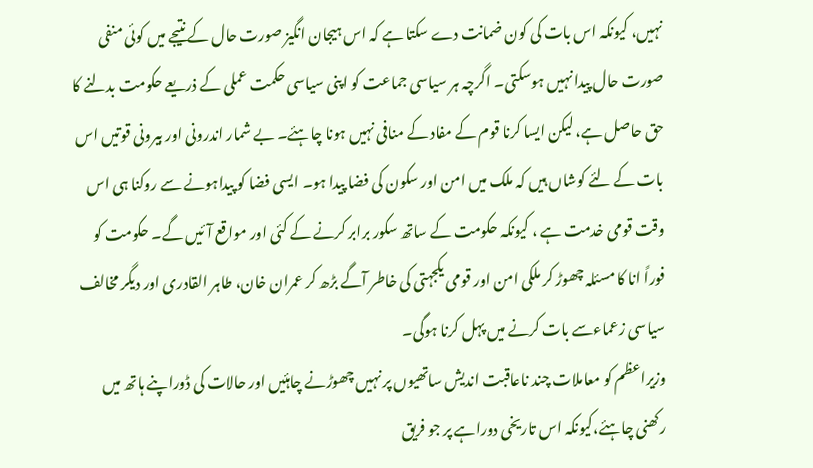نہیں، کیونکہ اس بات کی کون ضمانت دے سکتا ہے کہ اس ہیجان انگیز صورت حال کے نتیجے میں کوئی منفی صورت حال پیدا نہیں ہوسکتی۔ اگرچہ ہر سیاسی جماعت کو اپنی سیاسی حکمت عملی کے ذریعے حکومت بدلنے کا حق حاصل ہے، لیکن ایسا کرنا قوم کے مفاد کے منافی نہیں ہونا چاہئے۔ بے شمار اندرونی اور بیرونی قوتیں اس بات کے لئے کوشاں ہیں کہ ملک میں امن اور سکون کی فضا پیدا ہو۔ ایسی فضا کو پیداہونے سے روکنا ہی اس وقت قومی خدمت ہے ، کیونکہ حکومت کے ساتھ سکور برابر کرنے کے کئی اور مواقع آئیں گے۔ حکومت کو فوراً انا کا مسئلہ چھوڑ کر ملکی امن اور قومی یکجہتی کی خاطر آگے بڑھ کر عمران خان، طاہر القادری اور دیگر مخالف سیاسی زعماءسے بات کرنے میں پہل کرنا ہوگی۔
وزیراعظم کو معاملات چند ناعاقبت اندیش ساتھیوں پر نہیں چھوڑنے چاہئیں اور حالات کی ڈوراپنے ہاتھ میں رکھنی چاہئے،کیونکہ اس تاریخی دوراہے پر جو فریق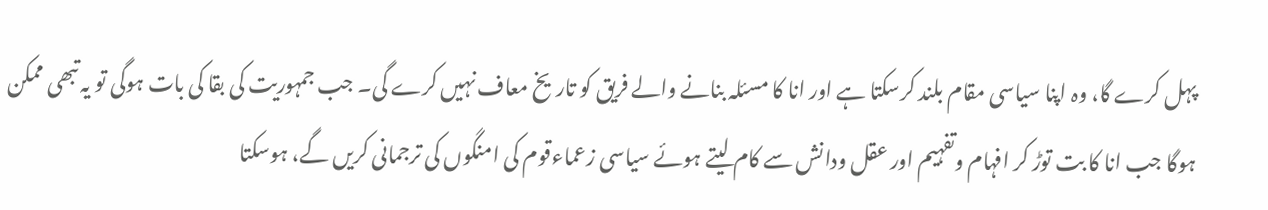پہل کرے گا، وہ اپنا سیاسی مقام بلند کرسکتا ہے اور انا کا مسئلہ بنانے والے فریق کو تاریخ معاف نہیں کرے گی۔ جب جمہوریت کی بقا کی بات ہوگی تو یہ تبھی ممکن ہوگا جب انا کا بت توڑ کر افہام وتفہیم اور عقل ودانش سے کام لیتے ہوئے سیاسی زعماءقوم کی امنگوں کی ترجمانی کریں گے، ہوسکتا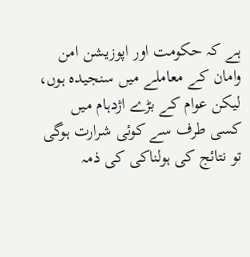ہے کہ حکومت اور اپوزیشن امن وامان کے معاملے میں سنجیدہ ہوں، لیکن عوام کے بڑے اژدہام میں کسی طرف سے کوئی شرارت ہوگی تو نتائج کی ہولناکی کی ذمہ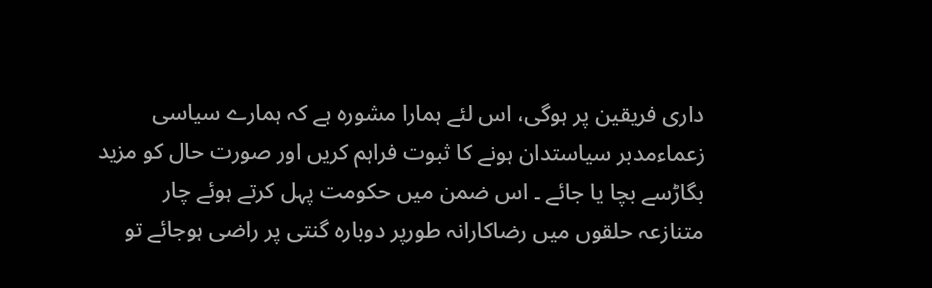داری فریقین پر ہوگی، اس لئے ہمارا مشورہ ہے کہ ہمارے سیاسی زعماءمدبر سیاستدان ہونے کا ثبوت فراہم کریں اور صورت حال کو مزید بگاڑسے بچا یا جائے ۔ اس ضمن میں حکومت پہل کرتے ہوئے چار متنازعہ حلقوں میں رضاکارانہ طورپر دوبارہ گنتی پر راضی ہوجائے تو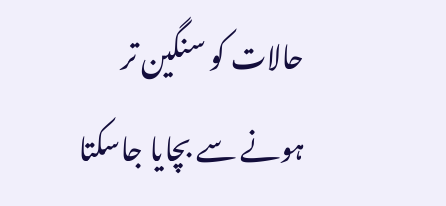حالات کو سنگین تر ہونے سے بچایا جاسکتا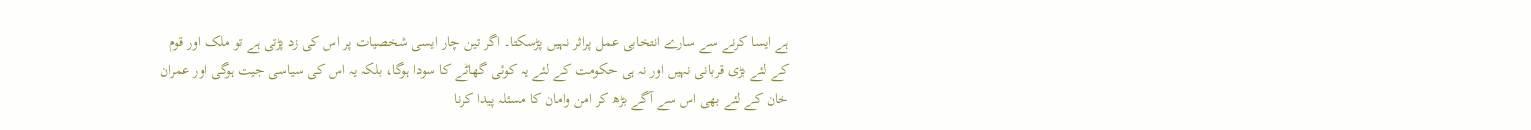ہے ایسا کرنے سے سارے انتخابی عمل پراثر نہیں پڑسکتا۔ اگر تین چار ایسی شخصیات پر اس کی زد پڑتی ہے تو ملک اور قوم کے لئے بڑی قربانی نہیں اور نہ ہی حکومت کے لئے یہ کوئی گھاٹے کا سودا ہوگا، بلکہ یہ اس کی سیاسی جیت ہوگی اور عمران خان کے لئے بھی اس سے آگے بڑھ کر امن وامان کا مسئلہ پیدا کرنا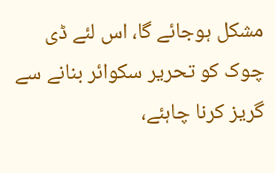مشکل ہوجائے گا، اس لئے ڈی چوک کو تحریر سکوائر بنانے سے گریز کرنا چاہئے،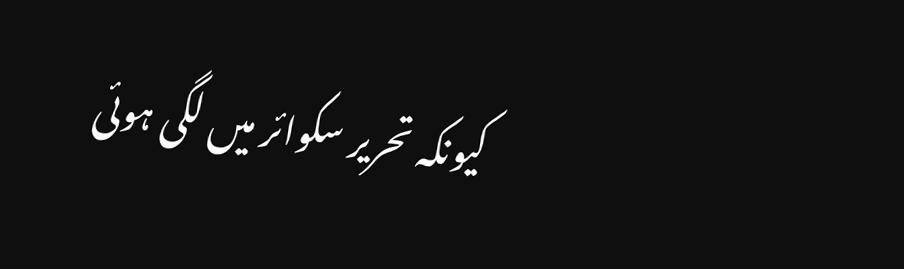کیونکہ تحریر سکوائر میں لگی ہوئی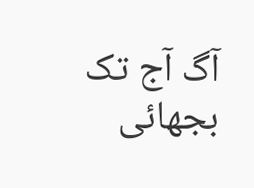آگ آج تک بجھائی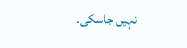نہیں جاسکی۔